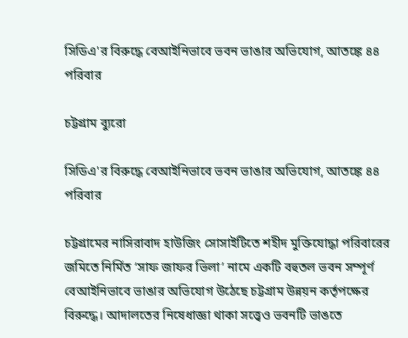সিডিএ'র বিরুদ্ধে বেআইনিভাবে ভবন ভাঙার অভিযোগ, আতঙ্কে ৪৪ পরিবার

চট্টগ্রাম ব্যুরো

সিডিএ'র বিরুদ্ধে বেআইনিভাবে ভবন ভাঙার অভিযোগ, আতঙ্কে ৪৪ পরিবার

চট্টগ্রামের নাসিরাবাদ হাউজিং সোসাইটিতে শহীদ মুক্তিযোদ্ধা পরিবারের জমিতে নির্মিত ‘সাফ জাফর ভিলা’ নামে একটি বহুতল ভবন সম্পূর্ণ বেআইনিভাবে ভাঙার অভিযোগ উঠেছে চট্টগ্রাম উন্নয়ন কর্তৃপক্ষের বিরুদ্ধে। আদালতের নিষেধাজ্ঞা থাকা সত্ত্বেও ভবনটি ভাঙতে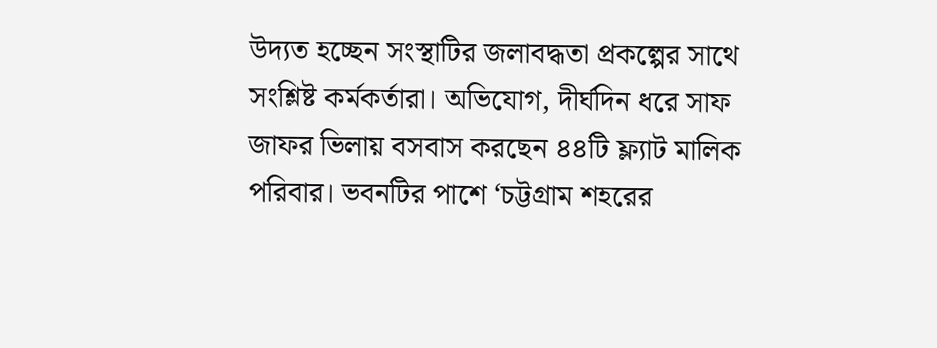উদ্যত হচ্ছেন সংস্থাটির জলাবদ্ধতা প্রকল্পের সাথে সংশ্লিষ্ট কর্মকর্তারা। অভিযোগ, দীর্ঘদিন ধরে সাফ জাফর ভিলায় বসবাস করছেন ৪৪টি ফ্ল্যাট মালিক পরিবার। ভবনটির পাশে ‘চট্টগ্রাম শহরের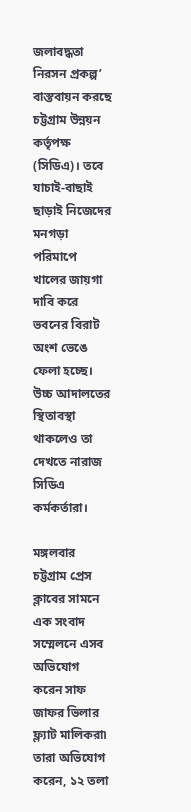জলাবদ্ধতা নিরসন প্রকল্প’ বাস্তবায়ন করছে চট্টগ্রাম উন্নয়ন কর্তৃপক্ষ (সিডিএ)। তবে যাচাই-বাছাই ছাড়াই নিজেদের মনগড়া পরিমাপে খালের জায়গা দাবি করে ভবনের বিরাট অংশ ভেঙে ফেলা হচ্ছে। উচ্চ আদালতের স্থিতাবস্থা থাকলেও তা দেখতে নারাজ সিডিএ কর্মকর্তারা।

মঙ্গলবার চট্টগ্রাম প্রেস ক্লাবের সামনে এক সংবাদ সম্মেলনে এসব অভিযোগ করেন সাফ জাফর ভিলার ফ্ল্যাট মালিকরা৷ তারা অভিযোগ করেন, ১২ তলা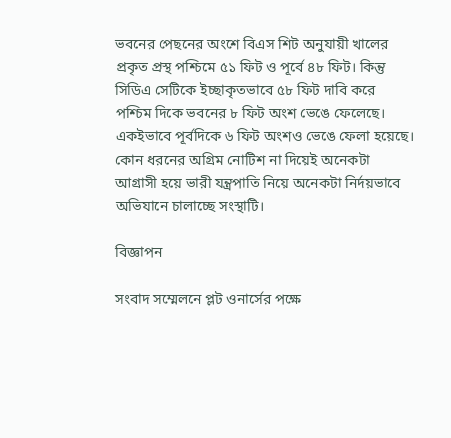ভবনের পেছনের অংশে বিএস শিট অনুযায়ী খালের প্রকৃত প্রস্থ পশ্চিমে ৫১ ফিট ও পূর্বে ৪৮ ফিট। কিন্তু সিডিএ সেটিকে ইচ্ছাকৃতভাবে ৫৮ ফিট দাবি করে পশ্চিম দিকে ভবনের ৮ ফিট অংশ ভেঙে ফেলেছে। একইভাবে পূর্বদিকে ৬ ফিট অংশও ভেঙে ফেলা হয়েছে। কোন ধরনের অগ্রিম নোটিশ না দিয়েই অনেকটা আগ্রাসী হয়ে ভারী যন্ত্রপাতি নিয়ে অনেকটা নির্দয়ভাবে অভিযানে চালাচ্ছে সংস্থাটি।

বিজ্ঞাপন

সংবাদ সম্মেলনে প্লট ওনার্সের পক্ষে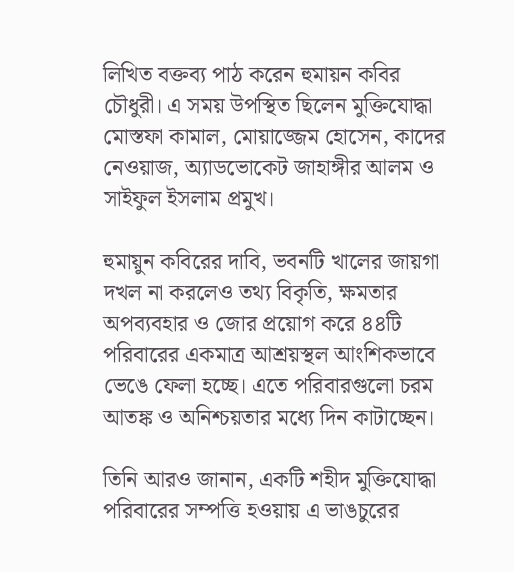লিখিত বক্তব্য পাঠ করেন হুমায়ন কবির চৌধুরী। এ সময় উপস্থিত ছিলেন মুক্তিযোদ্ধা মোস্তফা কামাল, মোয়াজ্জেম হোসেন, কাদের নেওয়াজ, অ্যাডভোকেট জাহাঙ্গীর আলম ও সাইফুল ইসলাম প্রমুখ।

হুমায়ুন কবিরের দাবি, ভবনটি খালের জায়গা দখল না করলেও তথ্য বিকৃতি, ক্ষমতার অপব্যবহার ও জোর প্রয়োগ করে ৪৪টি পরিবারের একমাত্র আশ্রয়স্থল আংশিকভাবে ভেঙে ফেলা হচ্ছে। এতে পরিবারগুলো চরম আতঙ্ক ও অনিশ্চয়তার মধ্যে দিন কাটাচ্ছেন।

তিনি আরও জানান, একটি শহীদ মুক্তিযোদ্ধা পরিবারের সম্পত্তি হওয়ায় এ ভাঙচুরের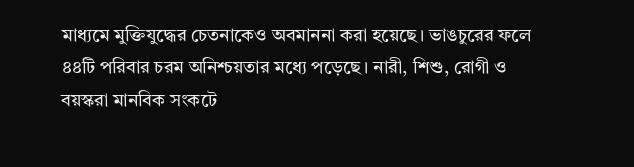মাধ্যমে মুক্তিযুদ্ধের চেতনাকেও অবমাননা করা হয়েছে। ভাঙচুরের ফলে ৪৪টি পরিবার চরম অনিশ্চয়তার মধ্যে পড়েছে। নারী, শিশু, রোগী ও বয়স্করা মানবিক সংকটে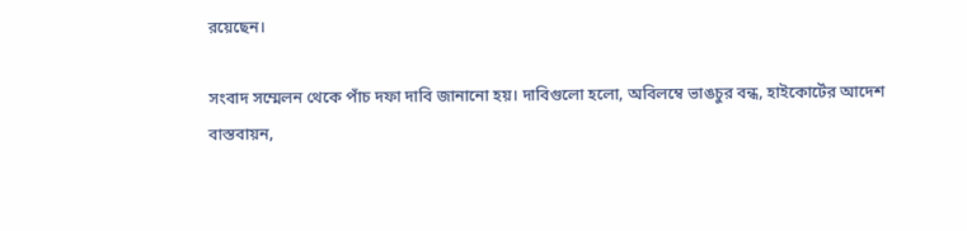রয়েছেন।

সংবাদ সম্মেলন থেকে পাঁচ দফা দাবি জানানো হয়। দাবিগুলো হলো, অবিলম্বে ভাঙচুর বন্ধ, হাইকোর্টের আদেশ বাস্তবায়ন,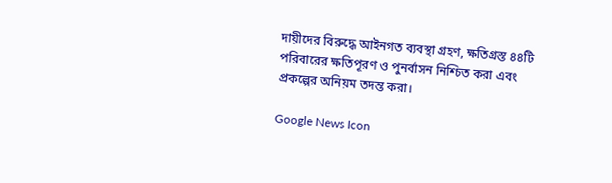দায়ীদের বিরুদ্ধে আইনগত ব্যবস্থা গ্রহণ, ক্ষতিগ্রস্ত ৪৪টি পরিবারের ক্ষতিপূরণ ও পুনর্বাসন নিশ্চিত করা এবং প্রকল্পের অনিয়ম তদন্ত করা।

Google News Icon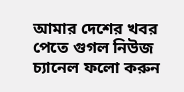আমার দেশের খবর পেতে গুগল নিউজ চ্যানেল ফলো করুন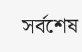সর্বশেষ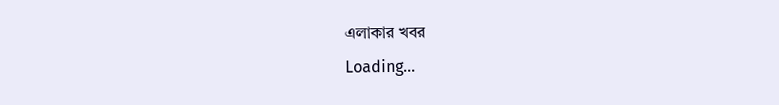এলাকার খবর
Loading...